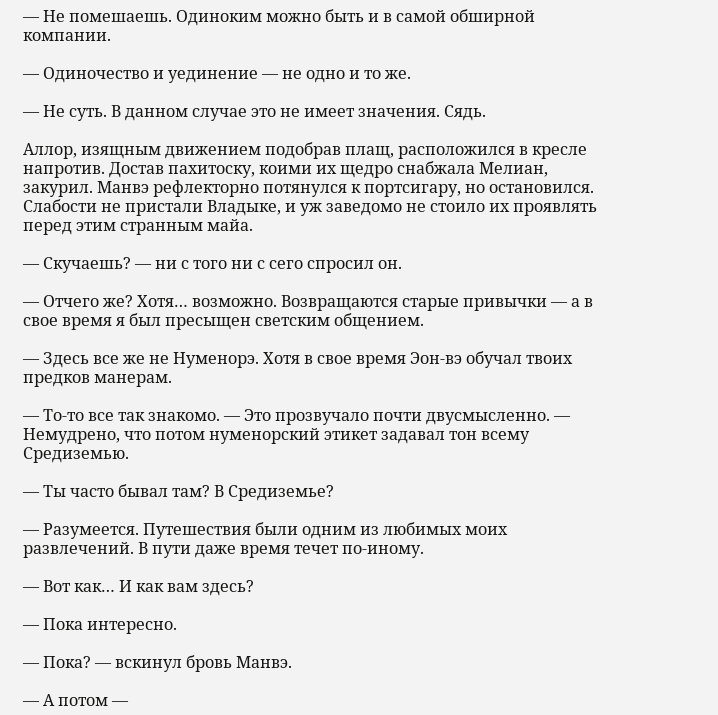— Не помешаешь. Одиноким можно быть и в самой обширной компании.

— Одиночество и уединение — не одно и то же.

— Не суть. В данном случае это не имеет значения. Сядь.

Аллор, изящным движением подобрав плащ, расположился в кресле напротив. Достав пахитоску, коими их щедро снабжала Мелиан, закурил. Манвэ рефлекторно потянулся к портсигару, но остановился. Слабости не пристали Владыке, и уж заведомо не стоило их проявлять перед этим странным майа.

— Скучаешь? — ни с того ни с сего спросил он.

— Отчего же? Хотя… возможно. Возвращаются старые привычки — а в свое время я был пресыщен светским общением.

— Здесь все же не Нуменорэ. Хотя в свое время Эон-вэ обучал твоих предков манерам.

— То-то все так знакомо. — Это прозвучало почти двусмысленно. — Немудрено, что потом нуменорский этикет задавал тон всему Средиземью.

— Ты часто бывал там? В Средиземье?

— Разумеется. Путешествия были одним из любимых моих развлечений. В пути даже время течет по-иному.

— Вот как… И как вам здесь?

— Пока интересно.

— Пока? — вскинул бровь Манвэ.

— А потом —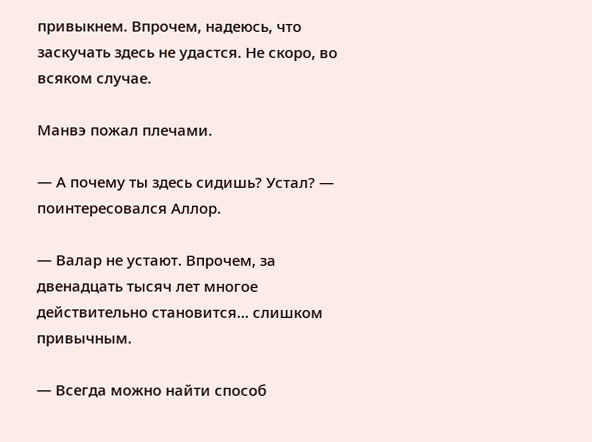привыкнем. Впрочем, надеюсь, что заскучать здесь не удастся. Не скоро, во всяком случае.

Манвэ пожал плечами.

— А почему ты здесь сидишь? Устал? — поинтересовался Аллор.

— Валар не устают. Впрочем, за двенадцать тысяч лет многое действительно становится… слишком привычным.

— Всегда можно найти способ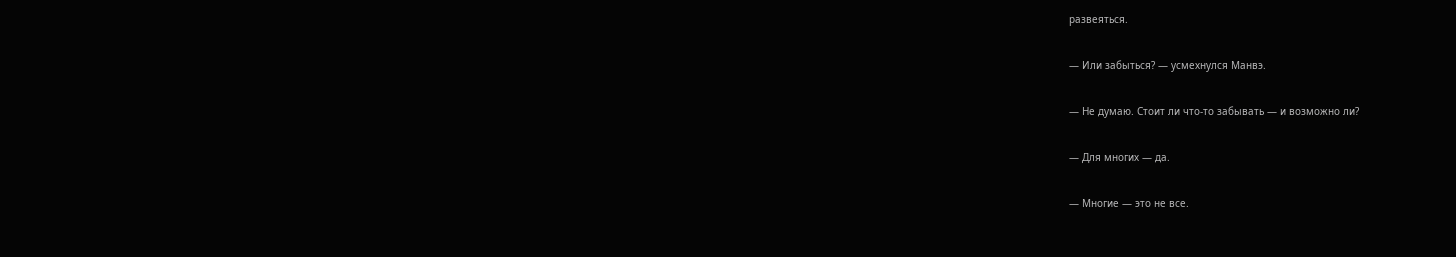развеяться.

— Или забыться? — усмехнулся Манвэ.

— Не думаю. Стоит ли что-то забывать — и возможно ли?

— Для многих — да.

— Многие — это не все.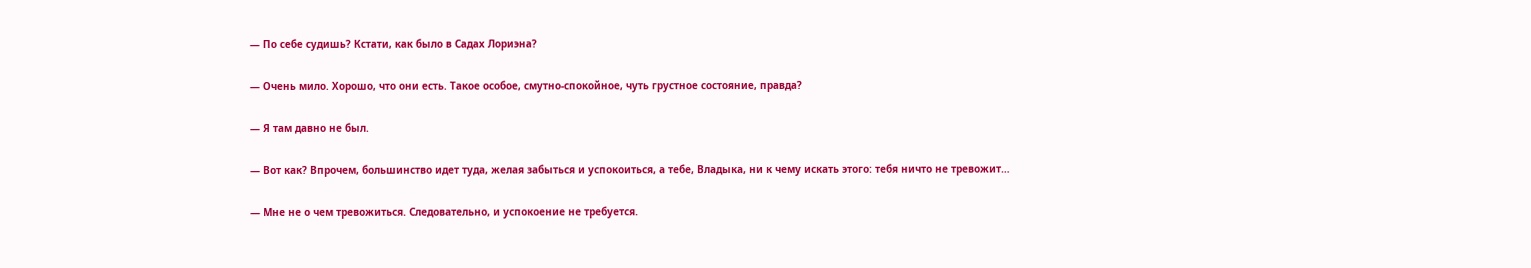— По себе судишь? Кстати, как было в Садах Лориэна?

— Очень мило. Хорошо, что они есть. Такое особое, смутно-спокойное, чуть грустное состояние, правда?

— Я там давно не был.

— Вот как? Впрочем, большинство идет туда, желая забыться и успокоиться, а тебе, Владыка, ни к чему искать этого: тебя ничто не тревожит…

— Мне не о чем тревожиться. Следовательно, и успокоение не требуется.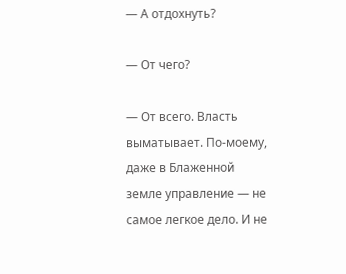— А отдохнуть?

— От чего?

— От всего. Власть выматывает. По-моему, даже в Блаженной земле управление — не самое легкое дело. И не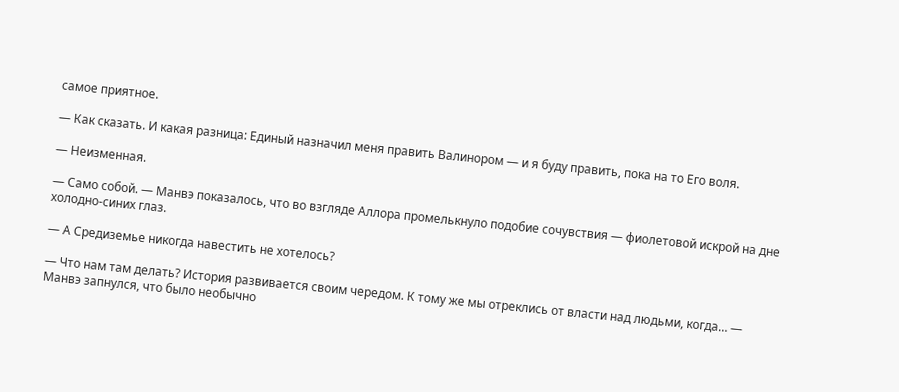самое приятное.

— Как сказать. И какая разница: Единый назначил меня править Валинором — и я буду править, пока на то Его воля.

— Неизменная.

— Само собой. — Манвэ показалось, что во взгляде Аллора промелькнуло подобие сочувствия — фиолетовой искрой на дне холодно-синих глаз.

— А Средиземье никогда навестить не хотелось?

— Что нам там делать? История развивается своим чередом. К тому же мы отреклись от власти над людьми, когда… — Манвэ запнулся, что было необычно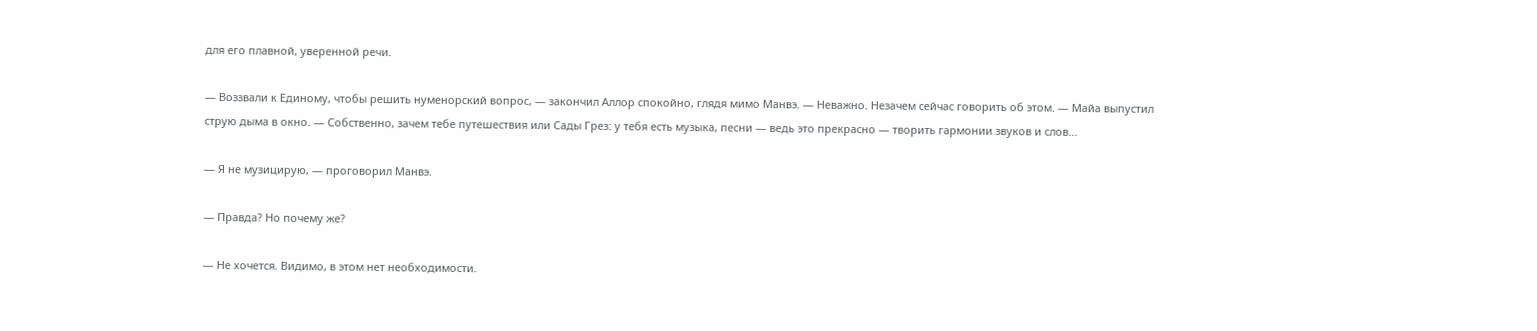для его плавной, уверенной речи.

— Воззвали к Единому, чтобы решить нуменорский вопрос, — закончил Аллор спокойно, глядя мимо Манвэ. — Неважно. Незачем сейчас говорить об этом. — Майа выпустил струю дыма в окно. — Собственно, зачем тебе путешествия или Сады Грез: у тебя есть музыка, песни — ведь это прекрасно — творить гармонии звуков и слов…

— Я не музицирую, — проговорил Манвэ.

— Правда? Но почему же?

— Не хочется. Видимо, в этом нет необходимости.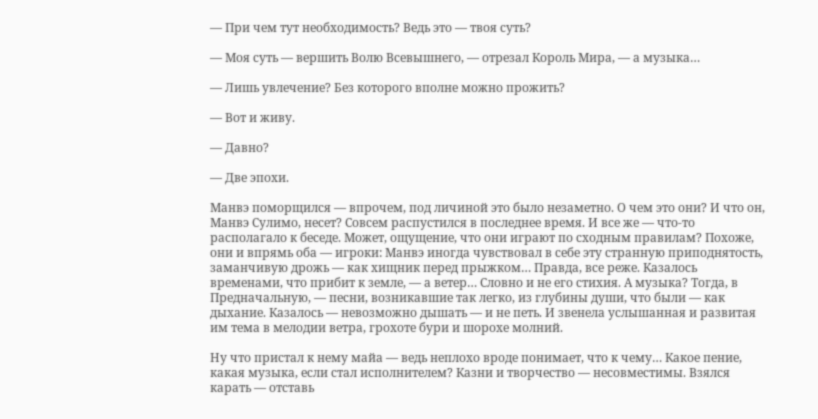— При чем тут необходимость? Ведь это — твоя суть?

— Моя суть — вершить Волю Всевышнего, — отрезал Король Мира, — а музыка…

— Лишь увлечение? Без которого вполне можно прожить?

— Вот и живу.

— Давно?

— Две эпохи.

Манвэ поморщился — впрочем, под личиной это было незаметно. О чем это они? И что он, Манвэ Сулимо, несет? Совсем распустился в последнее время. И все же — что-то располагало к беседе. Может, ощущение, что они играют по сходным правилам? Похоже, они и впрямь оба — игроки: Манвэ иногда чувствовал в себе эту странную приподнятость, заманчивую дрожь — как хищник перед прыжком… Правда, все реже. Казалось временами, что прибит к земле, — а ветер… Словно и не его стихия. А музыка? Тогда, в Предначальную, — песни, возникавшие так легко, из глубины души, что были — как дыхание. Казалось — невозможно дышать — и не петь. И звенела услышанная и развитая им тема в мелодии ветра, грохоте бури и шорохе молний.

Ну что пристал к нему майа — ведь неплохо вроде понимает, что к чему… Какое пение, какая музыка, если стал исполнителем? Казни и творчество — несовместимы. Взялся карать — отставь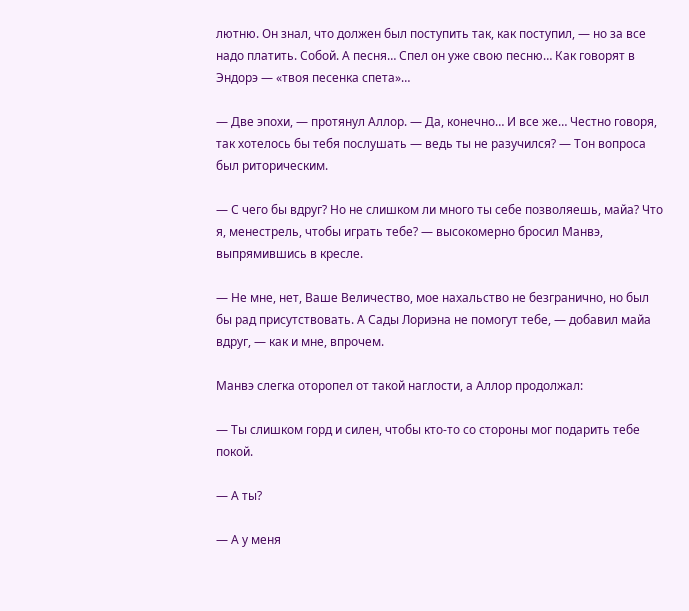лютню. Он знал, что должен был поступить так, как поступил, — но за все надо платить. Собой. А песня… Спел он уже свою песню… Как говорят в Эндорэ — «твоя песенка спета»…

— Две эпохи, — протянул Аллор. — Да, конечно… И все же… Честно говоря, так хотелось бы тебя послушать — ведь ты не разучился? — Тон вопроса был риторическим.

— С чего бы вдруг? Но не слишком ли много ты себе позволяешь, майа? Что я, менестрель, чтобы играть тебе? — высокомерно бросил Манвэ, выпрямившись в кресле.

— Не мне, нет, Ваше Величество, мое нахальство не безгранично, но был бы рад присутствовать. А Сады Лориэна не помогут тебе, — добавил майа вдруг, — как и мне, впрочем.

Манвэ слегка оторопел от такой наглости, а Аллор продолжал:

— Ты слишком горд и силен, чтобы кто-то со стороны мог подарить тебе покой.

— А ты?

— А у меня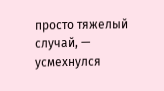просто тяжелый случай, — усмехнулся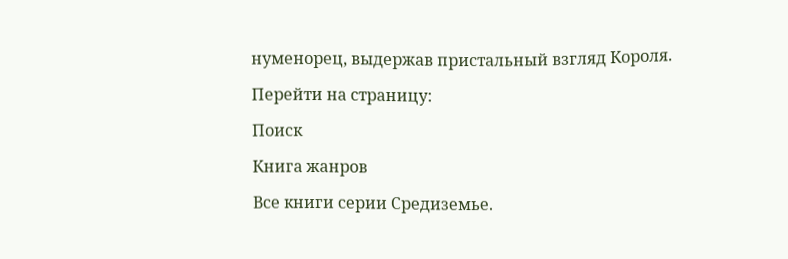нуменорец, выдержав пристальный взгляд Короля.

Перейти на страницу:

Поиск

Книга жанров

Все книги серии Средиземье.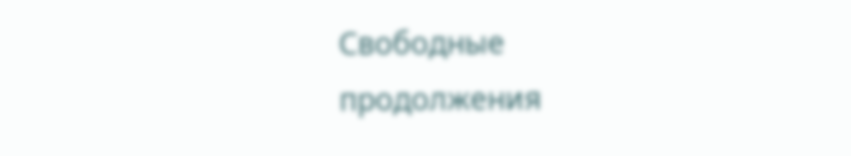Свободные продолжения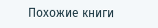Похожие книги